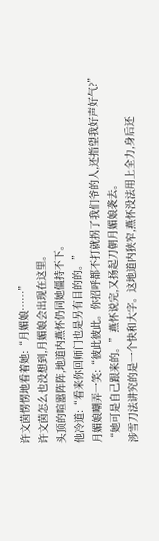许文茵愣愣地看着她:“月媚娘……”
许文茵怎么也没想到,月媚娘会出现在这里。
头顶的喧嚣阵阵,地道内燕怀仍同她僵持不下。
他冷道:“看来你回师门也是另有目的的。”
月媚娘嘲弄一笑:“彼此彼此。你招呼都不打就拐了我们爷的人,还指望我好声好气?”
“她可是自己跟来的。”燕怀说完,又扬起刀朝月媚娘袭去。
涉雪刀法讲究的是一个快和大字。这地道内狭窄,燕怀没法用上全力,身后还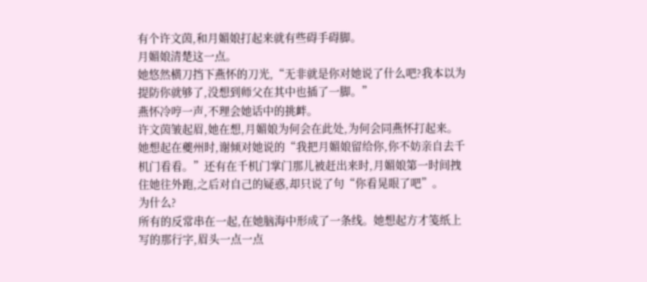有个许文茵,和月媚娘打起来就有些碍手碍脚。
月媚娘清楚这一点。
她悠然横刀挡下燕怀的刀光,“无非就是你对她说了什么吧?我本以为提防你就够了,没想到师父在其中也插了一脚。”
燕怀冷哼一声,不理会她话中的挑衅。
许文茵皱起眉,她在想,月媚娘为何会在此处,为何会同燕怀打起来。
她想起在夔州时,谢倾对她说的“我把月媚娘留给你,你不妨亲自去千机门看看。”还有在千机门掌门那儿被赶出来时,月媚娘第一时间拽住她往外跑,之后对自己的疑惑,却只说了句“你看晃眼了吧”。
为什么?
所有的反常串在一起,在她脑海中形成了一条线。她想起方才笺纸上写的那行字,眉头一点一点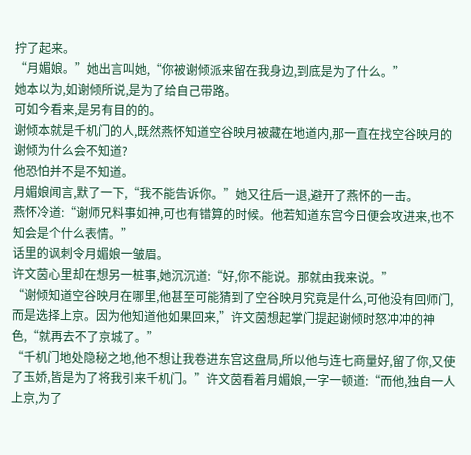拧了起来。
“月媚娘。”她出言叫她,“你被谢倾派来留在我身边,到底是为了什么。”
她本以为,如谢倾所说,是为了给自己带路。
可如今看来,是另有目的的。
谢倾本就是千机门的人,既然燕怀知道空谷映月被藏在地道内,那一直在找空谷映月的谢倾为什么会不知道?
他恐怕并不是不知道。
月媚娘闻言,默了一下,“我不能告诉你。”她又往后一退,避开了燕怀的一击。
燕怀冷道:“谢师兄料事如神,可也有错算的时候。他若知道东宫今日便会攻进来,也不知会是个什么表情。”
话里的讽刺令月媚娘一皱眉。
许文茵心里却在想另一桩事,她沉沉道:“好,你不能说。那就由我来说。”
“谢倾知道空谷映月在哪里,他甚至可能猜到了空谷映月究竟是什么,可他没有回师门,而是选择上京。因为他知道他如果回来,”许文茵想起掌门提起谢倾时怒冲冲的神色,“就再去不了京城了。”
“千机门地处隐秘之地,他不想让我卷进东宫这盘局,所以他与连七商量好,留了你,又使了玉娇,皆是为了将我引来千机门。”许文茵看着月媚娘,一字一顿道:“而他,独自一人上京,为了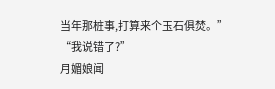当年那桩事,打算来个玉石俱焚。”
“我说错了?”
月媚娘闻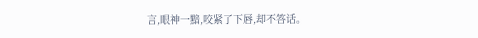言,眼神一黯,咬紧了下唇,却不答话。